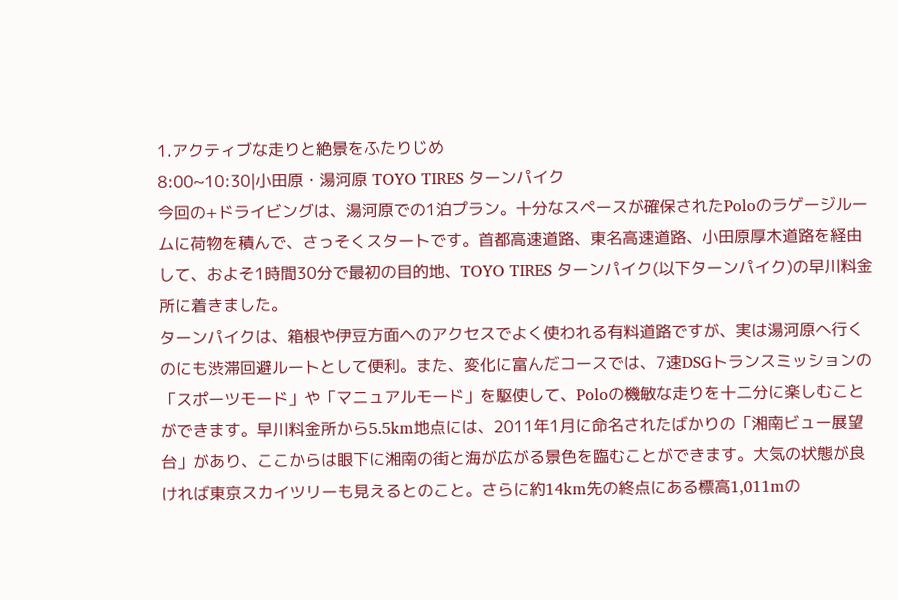1.アクティブな走りと絶景をふたりじめ
8:00~10:30|小田原・湯河原 TOYO TIRES ターンパイク
今回の+ドライビングは、湯河原での1泊プラン。十分なスペースが確保されたPoloのラゲージルームに荷物を積んで、さっそくスタートです。首都高速道路、東名高速道路、小田原厚木道路を経由して、およそ1時間30分で最初の目的地、TOYO TIRES ターンパイク(以下ターンパイク)の早川料金所に着きました。
ターンパイクは、箱根や伊豆方面ヘのアクセスでよく使われる有料道路ですが、実は湯河原へ行くのにも渋滞回避ルートとして便利。また、変化に富んだコースでは、7速DSGトランスミッションの「スポーツモード」や「マニュアルモード」を駆使して、Poloの機敏な走りを十二分に楽しむことができます。早川料金所から5.5km地点には、2011年1月に命名されたばかりの「湘南ビュー展望台」があり、ここからは眼下に湘南の街と海が広がる景色を臨むことができます。大気の状態が良ければ東京スカイツリーも見えるとのこと。さらに約14km先の終点にある標高1,011mの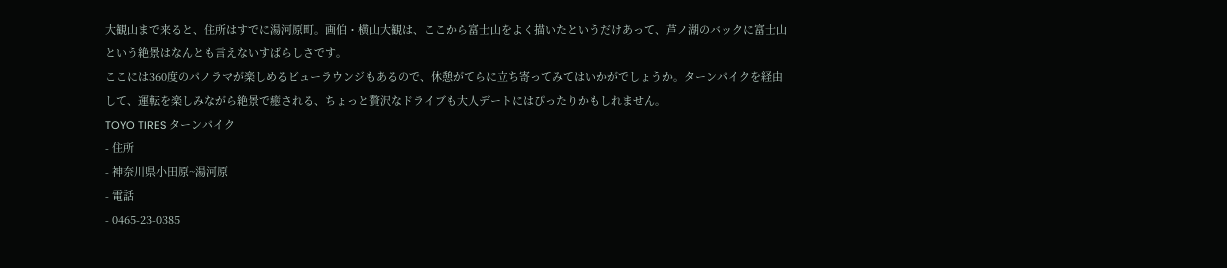大観山まで来ると、住所はすでに湯河原町。画伯・横山大観は、ここから富士山をよく描いたというだけあって、芦ノ湖のバックに富士山という絶景はなんとも言えないすばらしさです。
ここには360度のパノラマが楽しめるビューラウンジもあるので、休憩がてらに立ち寄ってみてはいかがでしょうか。ターンパイクを経由して、運転を楽しみながら絶景で癒される、ちょっと贅沢なドライブも大人デートにはぴったりかもしれません。
TOYO TIRES ターンパイク
- 住所
- 神奈川県小田原~湯河原
- 電話
- 0465-23-0385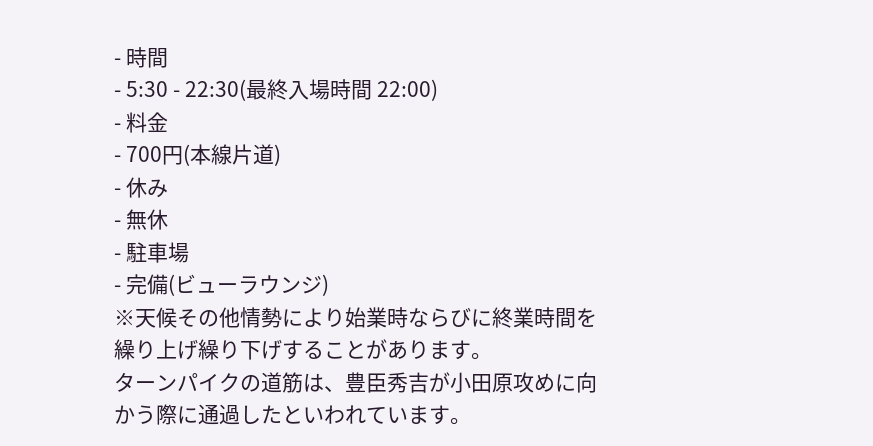- 時間
- 5:30 - 22:30(最終入場時間 22:00)
- 料金
- 700円(本線片道)
- 休み
- 無休
- 駐車場
- 完備(ビューラウンジ)
※天候その他情勢により始業時ならびに終業時間を繰り上げ繰り下げすることがあります。
ターンパイクの道筋は、豊臣秀吉が小田原攻めに向かう際に通過したといわれています。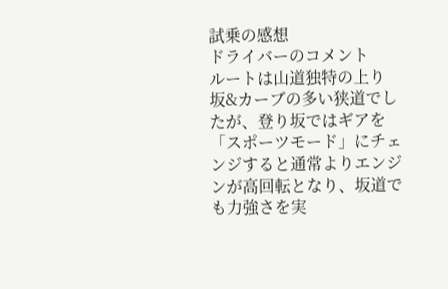試乗の感想
ドライバーのコメント
ルートは山道独特の上り坂&カーブの多い狭道でしたが、登り坂ではギアを「スポーツモード」にチェンジすると通常よりエンジンが高回転となり、坂道でも力強さを実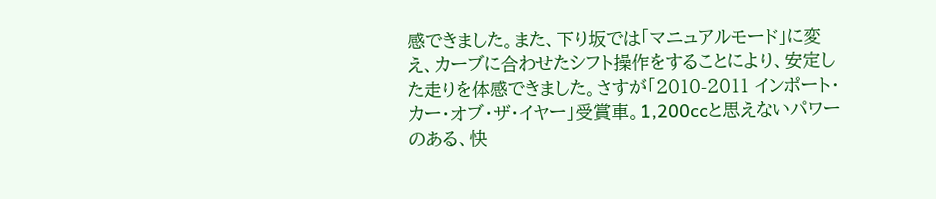感できました。また、下り坂では「マニュアルモード」に変え、カーブに合わせたシフト操作をすることにより、安定した走りを体感できました。さすが「2010-2011 インポート・カー・オブ・ザ・イヤー」受賞車。1,200ccと思えないパワーのある、快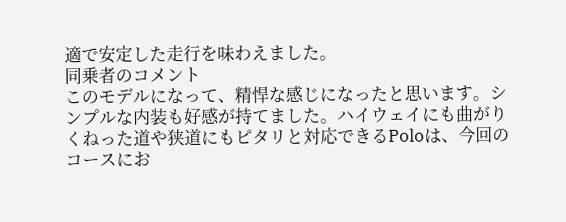適で安定した走行を味わえました。
同乗者のコメント
このモデルになって、精悍な感じになったと思います。シンプルな内装も好感が持てました。ハイウェイにも曲がりくねった道や狭道にもピタリと対応できるPoloは、今回のコースにお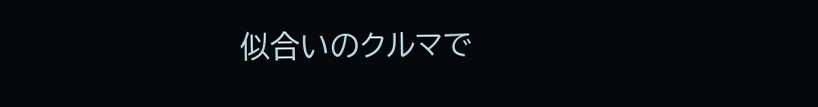似合いのクルマで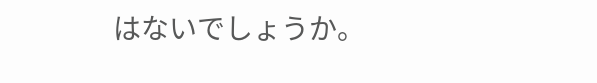はないでしょうか。